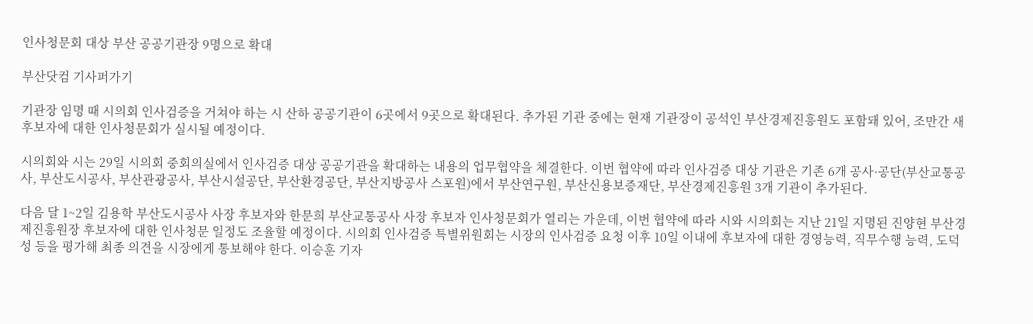인사청문회 대상 부산 공공기관장 9명으로 확대

부산닷컴 기사퍼가기

기관장 임명 때 시의회 인사검증을 거쳐야 하는 시 산하 공공기관이 6곳에서 9곳으로 확대된다. 추가된 기관 중에는 현재 기관장이 공석인 부산경제진흥원도 포함돼 있어, 조만간 새 후보자에 대한 인사청문회가 실시될 예정이다.

시의회와 시는 29일 시의회 중회의실에서 인사검증 대상 공공기관을 확대하는 내용의 업무협약을 체결한다. 이번 협약에 따라 인사검증 대상 기관은 기존 6개 공사·공단(부산교통공사, 부산도시공사, 부산관광공사, 부산시설공단, 부산환경공단, 부산지방공사 스포원)에서 부산연구원, 부산신용보증재단, 부산경제진흥원 3개 기관이 추가된다.

다음 달 1~2일 김용학 부산도시공사 사장 후보자와 한문희 부산교통공사 사장 후보자 인사청문회가 열리는 가운데, 이번 협약에 따라 시와 시의회는 지난 21일 지명된 진양현 부산경제진흥원장 후보자에 대한 인사청문 일정도 조율할 예정이다. 시의회 인사검증 특별위원회는 시장의 인사검증 요청 이후 10일 이내에 후보자에 대한 경영능력, 직무수행 능력, 도덕성 등을 평가해 최종 의견을 시장에게 통보해야 한다. 이승훈 기자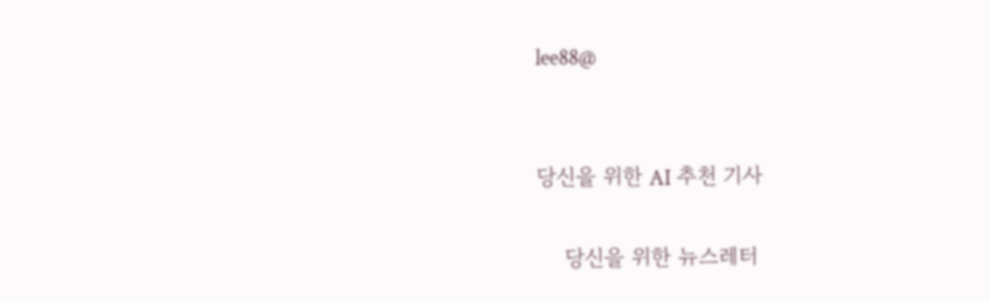lee88@


당신을 위한 AI 추천 기사

    당신을 위한 뉴스레터